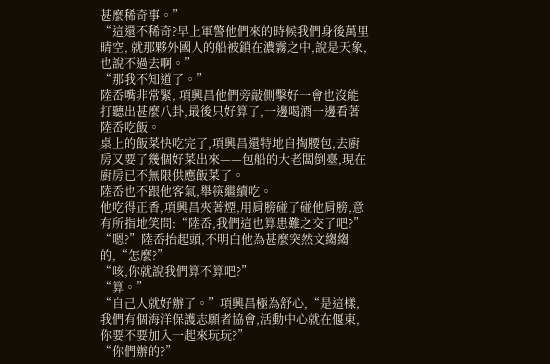甚麼稀奇事。”
“這還不稀奇?早上軍警他們來的時候我們身後萬里晴空, 就那夥外國人的船被鎖在濃霧之中,說是天象,也說不過去啊。”
“那我不知道了。”
陸岙嘴非常緊, 項興昌他們旁敲側擊好一會也沒能打聽出甚麼八卦,最後只好算了,一邊喝酒一邊看著陸岙吃飯。
桌上的飯菜快吃完了,項興昌還特地自掏腰包,去廚房又要了幾個好菜出來——包船的大老闆倒臺,現在廚房已不無限供應飯菜了。
陸岙也不跟他客氣,舉筷繼續吃。
他吃得正香,項興昌夾著煙,用肩膀碰了碰他肩膀,意有所指地笑問:“陸岙,我們這也算患難之交了吧?”
“嗯?”陸岙抬起頭,不明白他為甚麼突然文縐縐的,“怎麼?”
“咳,你就說我們算不算吧?”
“算。”
“自己人就好辦了。”項興昌極為舒心,“是這樣,我們有個海洋保護志願者協會,活動中心就在偃東,你要不要加入一起來玩玩?”
“你們辦的?”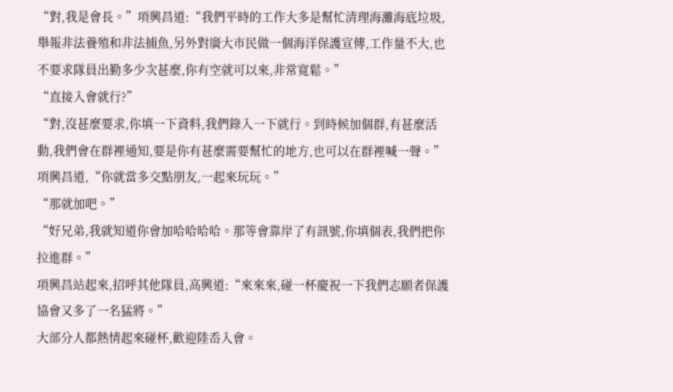“對,我是會長。”項興昌道:“我們平時的工作大多是幫忙清理海灘海底垃圾,舉報非法養殖和非法捕魚,另外對廣大市民做一個海洋保護宣傳,工作量不大,也不要求隊員出勤多少次甚麼,你有空就可以來,非常寬鬆。”
“直接入會就行?”
“對,沒甚麼要求,你填一下資料,我們錄入一下就行。到時候加個群,有甚麼活動,我們會在群裡通知,要是你有甚麼需要幫忙的地方,也可以在群裡喊一聲。”項興昌道,“你就當多交點朋友,一起來玩玩。”
“那就加吧。”
“好兄弟,我就知道你會加哈哈哈哈。那等會靠岸了有訊號,你填個表,我們把你拉進群。”
項興昌站起來,招呼其他隊員,高興道:“來來來,碰一杯慶祝一下我們志願者保護協會又多了一名猛將。”
大部分人都熱情起來碰杯,歡迎陸岙入會。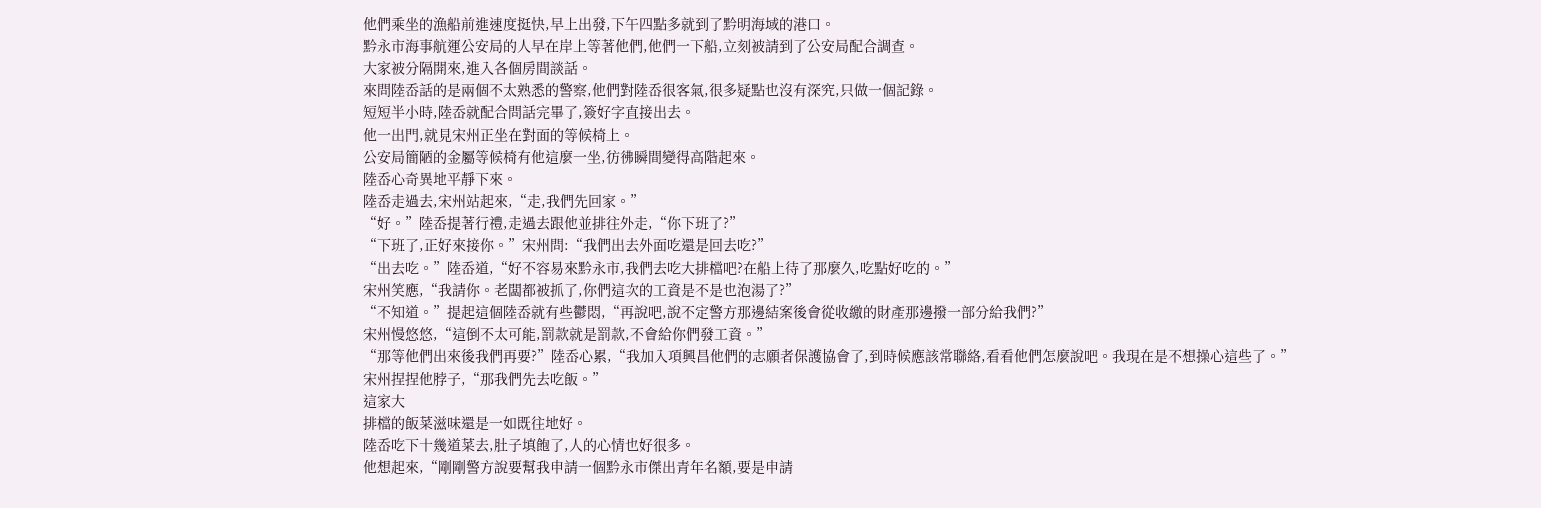他們乘坐的漁船前進速度挺快,早上出發,下午四點多就到了黔明海域的港口。
黔永市海事航運公安局的人早在岸上等著他們,他們一下船,立刻被請到了公安局配合調查。
大家被分隔開來,進入各個房間談話。
來問陸岙話的是兩個不太熟悉的警察,他們對陸岙很客氣,很多疑點也沒有深究,只做一個記錄。
短短半小時,陸岙就配合問話完畢了,簽好字直接出去。
他一出門,就見宋州正坐在對面的等候椅上。
公安局簡陋的金屬等候椅有他這麼一坐,彷彿瞬間變得高階起來。
陸岙心奇異地平靜下來。
陸岙走過去,宋州站起來,“走,我們先回家。”
“好。”陸岙提著行禮,走過去跟他並排往外走,“你下班了?”
“下班了,正好來接你。”宋州問:“我們出去外面吃還是回去吃?”
“出去吃。”陸岙道,“好不容易來黔永市,我們去吃大排檔吧?在船上待了那麼久,吃點好吃的。”
宋州笑應,“我請你。老闆都被抓了,你們這次的工資是不是也泡湯了?”
“不知道。”提起這個陸岙就有些鬱悶,“再說吧,說不定警方那邊結案後會從收繳的財產那邊撥一部分給我們?”
宋州慢悠悠,“這倒不太可能,罰款就是罰款,不會給你們發工資。”
“那等他們出來後我們再要?”陸岙心累,“我加入項興昌他們的志願者保護協會了,到時候應該常聯絡,看看他們怎麼說吧。我現在是不想操心這些了。”
宋州捏捏他脖子,“那我們先去吃飯。”
這家大
排檔的飯菜滋味還是一如既往地好。
陸岙吃下十幾道菜去,肚子填飽了,人的心情也好很多。
他想起來,“剛剛警方說要幫我申請一個黔永市傑出青年名額,要是申請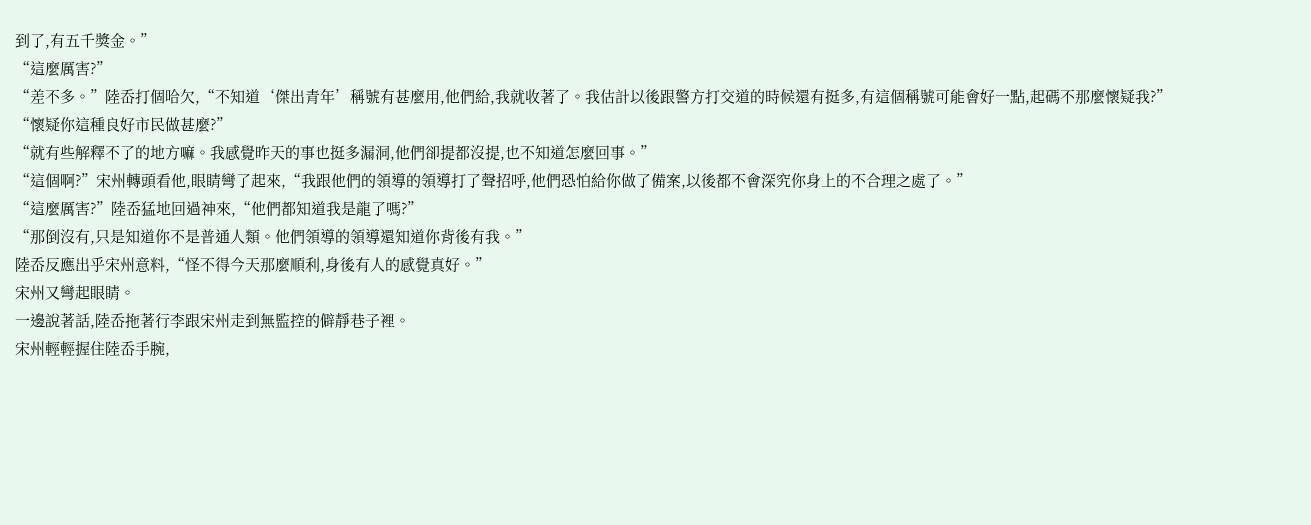到了,有五千獎金。”
“這麼厲害?”
“差不多。”陸岙打個哈欠,“不知道‘傑出青年’稱號有甚麼用,他們給,我就收著了。我估計以後跟警方打交道的時候還有挺多,有這個稱號可能會好一點,起碼不那麼懷疑我?”
“懷疑你這種良好市民做甚麼?”
“就有些解釋不了的地方嘛。我感覺昨天的事也挺多漏洞,他們卻提都沒提,也不知道怎麼回事。”
“這個啊?”宋州轉頭看他,眼睛彎了起來,“我跟他們的領導的領導打了聲招呼,他們恐怕給你做了備案,以後都不會深究你身上的不合理之處了。”
“這麼厲害?”陸岙猛地回過神來,“他們都知道我是龍了嗎?”
“那倒沒有,只是知道你不是普通人類。他們領導的領導還知道你背後有我。”
陸岙反應出乎宋州意料,“怪不得今天那麼順利,身後有人的感覺真好。”
宋州又彎起眼睛。
一邊說著話,陸岙拖著行李跟宋州走到無監控的僻靜巷子裡。
宋州輕輕握住陸岙手腕,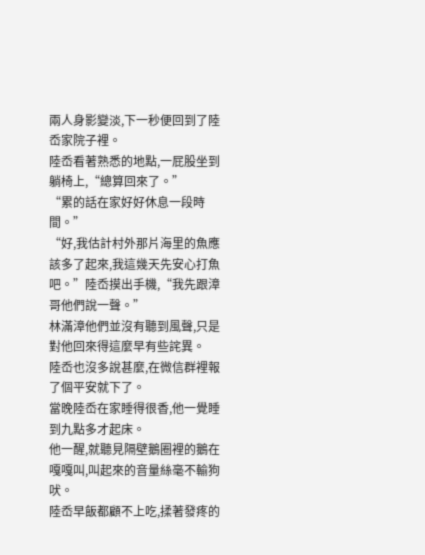兩人身影變淡,下一秒便回到了陸岙家院子裡。
陸岙看著熟悉的地點,一屁股坐到躺椅上,“總算回來了。”
“累的話在家好好休息一段時間。”
“好,我估計村外那片海里的魚應該多了起來,我這幾天先安心打魚吧。”陸岙摸出手機,“我先跟漳哥他們說一聲。”
林滿漳他們並沒有聽到風聲,只是對他回來得這麼早有些詫異。
陸岙也沒多說甚麼,在微信群裡報了個平安就下了。
當晚陸岙在家睡得很香,他一覺睡到九點多才起床。
他一醒,就聽見隔壁鵝圈裡的鵝在嘎嘎叫,叫起來的音量絲毫不輸狗吠。
陸岙早飯都顧不上吃,揉著發疼的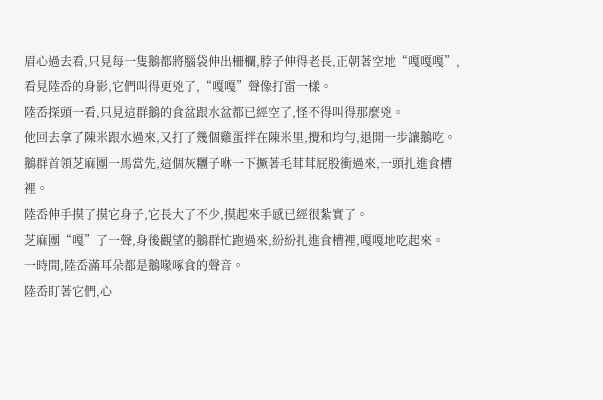眉心過去看,只見每一隻鵝都將腦袋伸出柵欄,脖子伸得老長,正朝著空地“嘎嘎嘎”,看見陸岙的身影,它們叫得更兇了,“嘎嘎”聲像打雷一樣。
陸岙探頭一看,只見這群鵝的食盆跟水盆都已經空了,怪不得叫得那麼兇。
他回去拿了陳米跟水過來,又打了幾個雞蛋拌在陳米里,攪和均勻,退開一步讓鵝吃。
鵝群首領芝麻團一馬當先,這個灰糰子咻一下撅著毛茸茸屁股衝過來,一頭扎進食槽裡。
陸岙伸手摸了摸它身子,它長大了不少,摸起來手感已經很紮實了。
芝麻團“嘎”了一聲,身後觀望的鵝群忙跑過來,紛紛扎進食槽裡,嘎嘎地吃起來。
一時間,陸岙滿耳朵都是鵝喙啄食的聲音。
陸岙盯著它們,心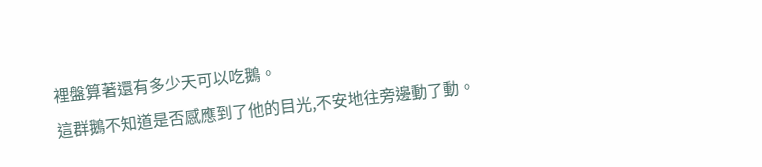裡盤算著還有多少天可以吃鵝。
這群鵝不知道是否感應到了他的目光,不安地往旁邊動了動。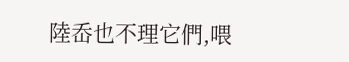陸岙也不理它們,喂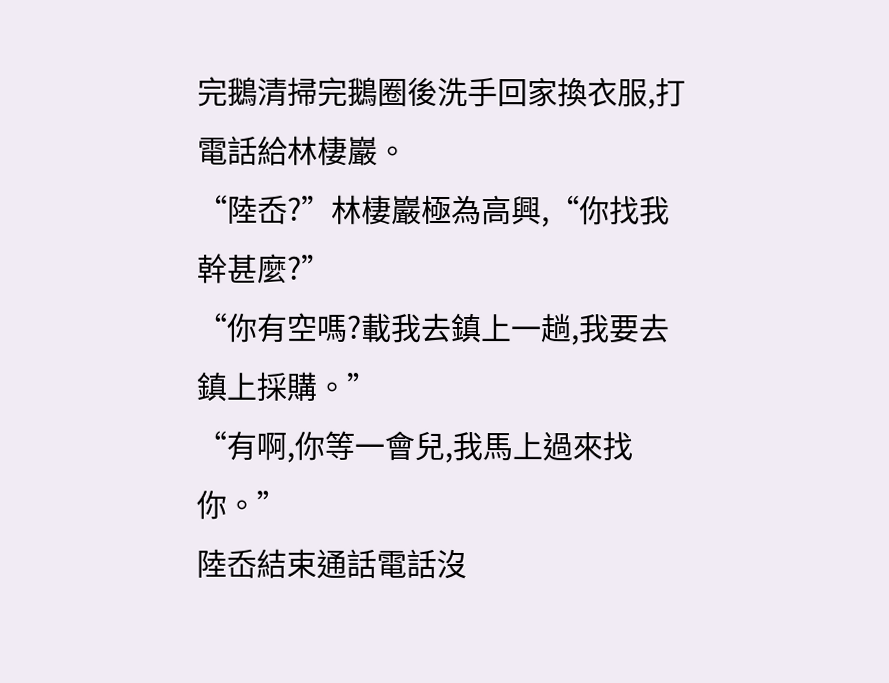完鵝清掃完鵝圈後洗手回家換衣服,打電話給林棲巖。
“陸岙?”林棲巖極為高興,“你找我幹甚麼?”
“你有空嗎?載我去鎮上一趟,我要去鎮上採購。”
“有啊,你等一會兒,我馬上過來找你。”
陸岙結束通話電話沒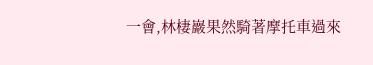一會,林棲巖果然騎著摩托車過來